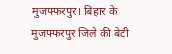मुजफ्फरपुर। बिहार के मुजफ्फरपुर जिले की बेटी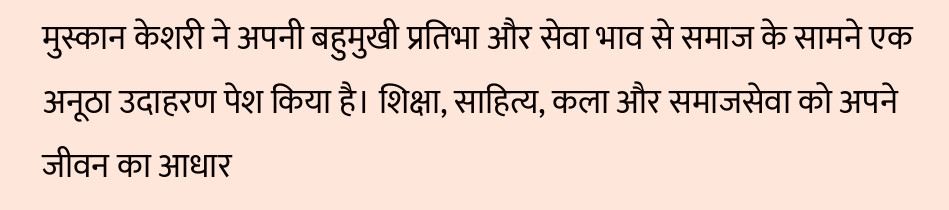मुस्कान केशरी ने अपनी बहुमुखी प्रतिभा और सेवा भाव से समाज के सामने एक अनूठा उदाहरण पेश किया है। शिक्षा, साहित्य, कला और समाजसेवा को अपने जीवन का आधार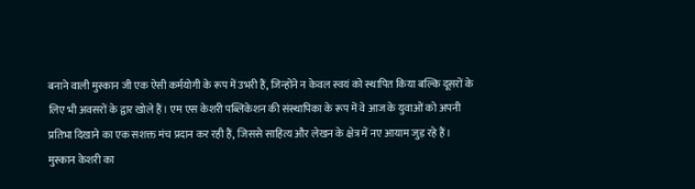बनाने वाली मुस्कान जी एक ऐसी कर्मयोगी के रूप में उभरी हैं, जिन्होंने न केवल स्वयं को स्थापित किया बल्कि दूसरों के लिए भी अवसरों के द्वार खोले हैं। एम एस केशरी पब्लिकेशन की संस्थापिका के रूप में वे आज के युवाओं को अपनी प्रतिभा दिखाने का एक सशक्त मंच प्रदान कर रही हैं, जिससे साहित्य और लेखन के क्षेत्र में नए आयाम जुड़ रहे हैं।
मुस्कान केशरी का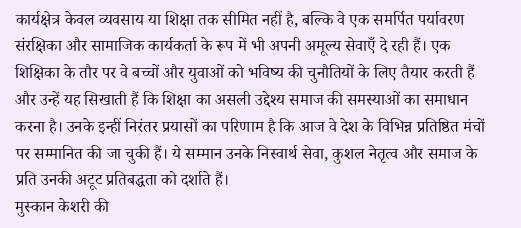कार्यक्षेत्र केवल व्यवसाय या शिक्षा तक सीमित नहीं है, बल्कि वे एक समर्पित पर्यावरण संरक्षिका और सामाजिक कार्यकर्ता के रूप में भी अपनी अमूल्य सेवाएँ दे रही हैं। एक शिक्षिका के तौर पर वे बच्चों और युवाओं को भविष्य की चुनौतियों के लिए तैयार करती हैं और उन्हें यह सिखाती हैं कि शिक्षा का असली उद्देश्य समाज की समस्याओं का समाधान करना है। उनके इन्हीं निरंतर प्रयासों का परिणाम है कि आज वे देश के विभिन्न प्रतिष्ठित मंचों पर सम्मानित की जा चुकी हैं। ये सम्मान उनके निस्वार्थ सेवा, कुशल नेतृत्व और समाज के प्रति उनकी अटूट प्रतिबद्धता को दर्शाते हैं।
मुस्कान केशरी की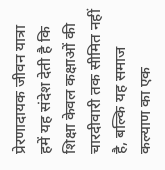प्रेरणादायक जीवन यात्रा हमें यह संदेश देती है कि शिक्षा केवल कक्षाओं की चारदीवारी तक सीमित नहीं है, बल्कि यह समाज कल्याण का एक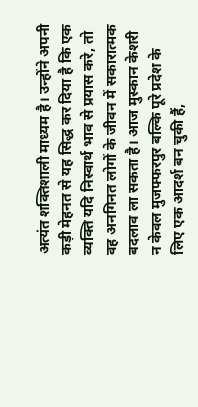अत्यंत शक्तिशाली माध्यम है। उन्होंने अपनी कड़ी मेहनत से यह सिद्ध कर दिया है कि एक व्यक्ति यदि निस्वार्थ भाव से प्रयास करे, तो वह अनगिनत लोगों के जीवन में सकारात्मक बदलाव ला सकता है। आज मुस्कान केशरी न केवल मुजफ्फरपुर बल्कि पूरे प्रदेश के लिए एक आदर्श बन चुकी हैं,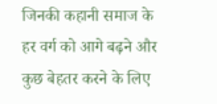जिनकी कहानी समाज के हर वर्ग को आगे बढ़ने और कुछ बेहतर करने के लिए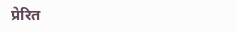प्रेरित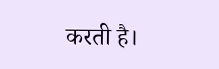करती है।